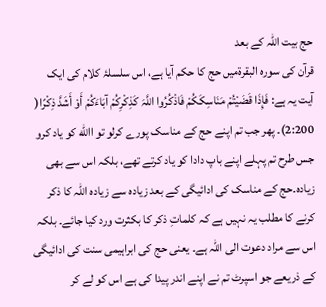حج بیت اللہ کے بعد
قرآن کی سورہ البقرۃمیں حج کا حکم آیا ہے، اس سلسلۂ کلام کی ایک آیت یہ ہے: فَإِذَا قَضَیْتُمْ مَنَاسِکَکُمْ فَاذْکُرُوا اللَّہَ کَذِکْرِکُمْ آبَاءَکُمْ أَوْ أَشَدَّ ذِکْرًا( 2:200)۔ پھر جب تم اپنے حج کے مناسک پورے کرلو تو االله کو یاد کرو جس طرح تم پہلے اپنے باپ دادا کو یاد کرتے تھے، بلکہ اس سے بھی زیادہ۔حج کے مناسک کی ادائیگی کے بعد زیادہ سے زیادہ اللہ کا ذکر کرنے کا مطلب یہ نہیں ہے کہ کلماتِ ذکر کا بکثرت ورد کیا جائے۔ بلکہ اس سے مراد دعوت الی اللہ ہے۔ یعنی حج کی ابراہیمی سنت کی ادائیگی کے ذریعے جو اسپرٹ تم نے اپنے اندر پیدا کی ہے اس کو لے کر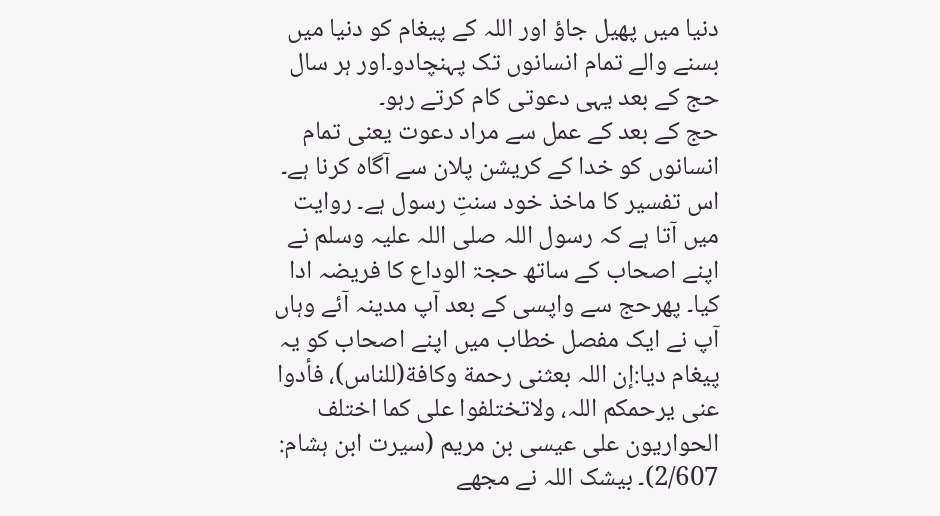دنیا میں پھیل جاؤ اور اللہ کے پیغام کو دنیا میں بسنے والے تمام انسانوں تک پہنچادو۔اور ہر سال حج کے بعد یہی دعوتی کام کرتے رہو۔
حج کے بعد کے عمل سے مراد دعوت یعنی تمام انسانوں کو خدا کے کریشن پلان سے آگاہ کرنا ہے۔ اس تفسیر کا ماخذ خود سنتِ رسول ہے۔ روایت میں آتا ہے کہ رسول اللہ صلی اللہ علیہ وسلم نے اپنے اصحاب کے ساتھ حجۃ الوداع کا فریضہ ادا کیا۔ پھرحج سے واپسی کے بعد آپ مدینہ آئے وہاں آپ نے ایک مفصل خطاب میں اپنے اصحاب کو یہ پیغام دیا:إن اللہ بعثنی رحمة وکافة(للناس)، فأدوا عنی یرحمکم اللہ، ولاتختلفوا علی کما اختلف الحواریون على عیسى بن مریم (سیرت ابن ہشام: 2/607)۔ بیشک اللہ نے مجھے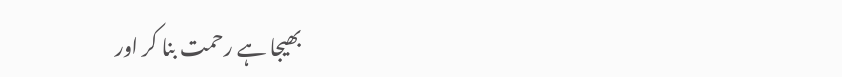بھیجا ہے رحمت بنا کر اور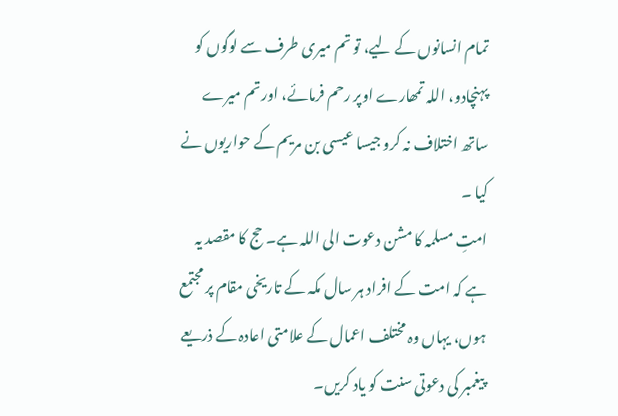تمام انسانوں کے لیے، تو تم میری طرف سے لوگوں کو پہنچادو، اللہ تمھارے اوپر رحم فرمائے، اور تم میرے ساتھ اختلاف نہ کرو جیسا عیسی بن مریم کے حواریوں نے کیا ۔
امتِ مسلمہ کا مشن دعوت الی اللہ ہے۔ حج کا مقصد یہ ہے کہ امت کے افراد ہر سال مکہ کے تاریخی مقام پر مجتمع ہوں، یہاں وہ مختلف اعمال کے علامتی اعادہ کے ذریعے پیغمبر کی دعوتی سنت کو یاد کریں۔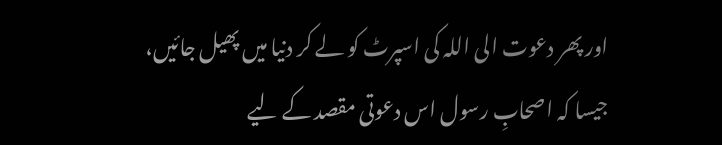اور پھر دعوت الی اللہ کی اسپرٹ کو لے کر دنیا میں پھیل جائیں، جیسا کہ اصحابِ رسول اس دعوتی مقصد کے لیے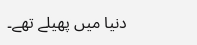دنیا میں پھیلے تھے۔